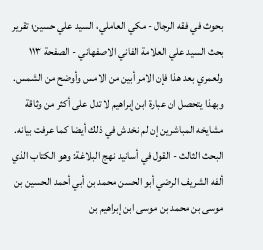بحوث في فقه الرجال - مكي العاملي، السيد علي حسين؛ تقرير بحث السيد علي العلامة الفاني الاصفهاني - الصفحة ١١٣
ولعمري بعد هذا فإن الامر أبين من الامس وأوضح من الشمس. وبهذا يتحصل ان عبارة ابن إبراهيم لا تدل على أكثر من وثاقة مشايخه المباشرين إن لم نخدش في ذلك أيضا كما عرفت بيانه. البحث الثالث - القول في أسانيد نهج البلاغة: وهو الكتاب الذي ألفه الشريف الرضي أبو الحسن محمد بن أبي أحمد الحسين بن موسى بن محمد بن موسى ابن إبراهيم بن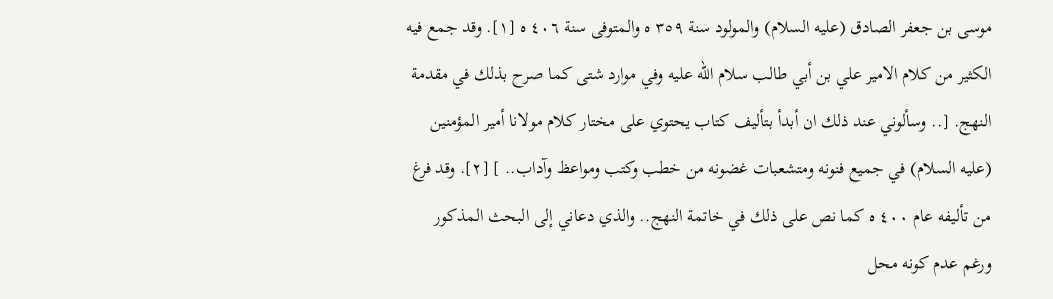موسى بن جعفر الصادق (عليه السلام) والمولود سنة ٣٥٩ ه والمتوفى سنة ٤٠٦ ه [١]. وقد جمع فيه الكثير من كلام الامير علي بن أبي طالب سلام الله عليه وفي موارد شتى كما صرح بذلك في مقدمة النهج. [.. وسألوني عند ذلك ان أبدأ بتأليف كتاب يحتوي على مختار كلام مولانا أمير المؤمنين (عليه السلام) في جميع فنونه ومتشعبات غضونه من خطب وكتب ومواعظ وآداب.. ] [٢]. وقد فرغ من تأليفه عام ٤٠٠ ه كما نص على ذلك في خاتمة النهج.. والذي دعاني إلى البحث المذكور ورغم عدم كونه محل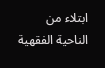ابتلاء من الناحية الفقهية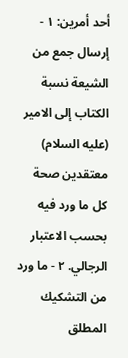أحد أمرين: ١ - إرسال جمع من الشيعة نسبة الكتاب إلى الامير (عليه السلام) معتقدين صحة كل ما ورد فيه بحسب الاعتبار الرجالي. ٢ - ما ورد من التشكيك المطلق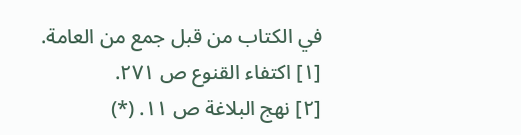في الكتاب من قبل جمع من العامة.
[١] اكتفاء القنوع ص ٢٧١.
[٢] نهج البلاغة ص ١١. (*)